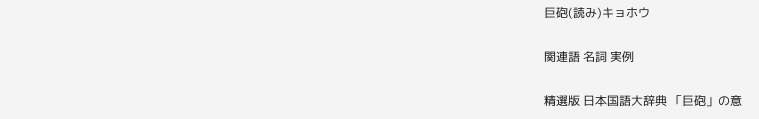巨砲(読み)キョホウ

関連語 名詞 実例

精選版 日本国語大辞典 「巨砲」の意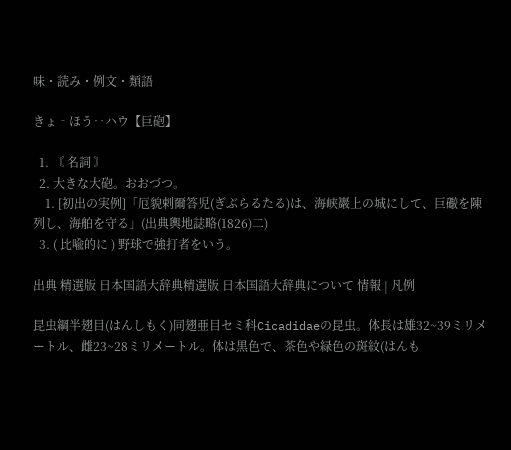味・読み・例文・類語

きょ‐ほう‥ハウ【巨砲】

  1. 〘 名詞 〙
  2. 大きな大砲。おおづつ。
    1. [初出の実例]「厄貌剌爾答児(ぎぶらるたる)は、海峡巖上の城にして、巨礮を陳列し、海舶を守る」(出典輿地誌略(1826)二)
  3. ( 比喩的に ) 野球で強打者をいう。

出典 精選版 日本国語大辞典精選版 日本国語大辞典について 情報 | 凡例

昆虫綱半翅目(はんしもく)同翅亜目セミ科Cicadidaeの昆虫。体長は雄32~39ミリメートル、雌23~28ミリメートル。体は黒色で、茶色や緑色の斑紋(はんも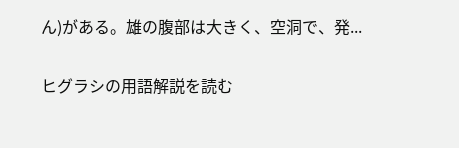ん)がある。雄の腹部は大きく、空洞で、発...

ヒグラシの用語解説を読む